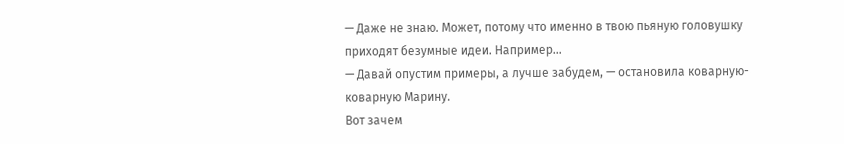— Даже не знаю. Может, потому что именно в твою пьяную головушку приходят безумные идеи. Например…
— Давай опустим примеры, а лучше забудем, — остановила коварную- коварную Марину.
Вот зачем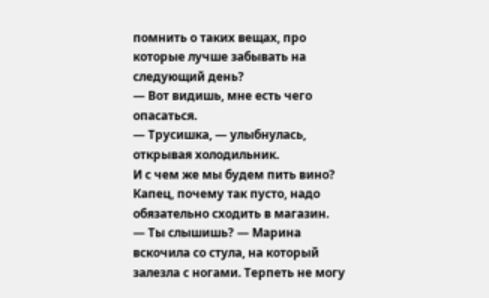помнить о таких вещах, про которые лучше забывать на следующий день?
— Вот видишь, мне есть чего опасаться.
— Трусишка, — улыбнулась, открывая холодильник.
И с чем же мы будем пить вино? Капец, почему так пусто, надо обязательно сходить в магазин.
— Ты слышишь? — Марина вскочила со стула, на который залезла с ногами. Терпеть не могу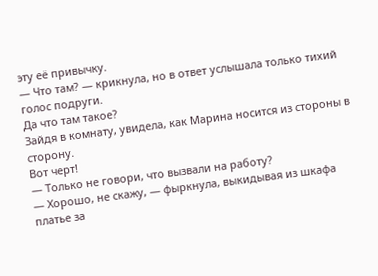эту её привычку.
— Что там? — крикнула, но в ответ услышала только тихий голос подруги.
Да что там такое?
Зайдя в комнату, увидела, как Марина носится из стороны в сторону.
Вот черт!
— Только не говори, что вызвали на работу?
— Хорошо, не скажу, — фыркнула, выкидывая из шкафа платье за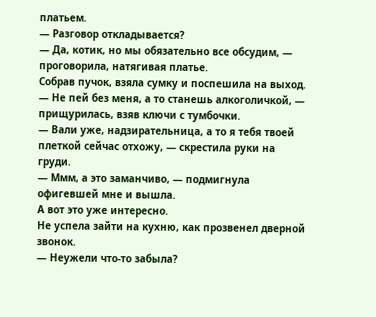платьем.
— Разговор откладывается?
— Да, котик, но мы обязательно все обсудим, — проговорила, натягивая платье.
Собрав пучок, взяла сумку и поспешила на выход.
— Не пей без меня, а то станешь алкоголичкой, — прищурилась, взяв ключи с тумбочки.
— Вали уже, надзирательница, а то я тебя твоей плеткой сейчас отхожу, — скрестила руки на груди.
— Ммм, а это заманчиво, — подмигнула офигевшей мне и вышла.
А вот это уже интересно.
Не успела зайти на кухню, как прозвенел дверной звонок.
— Неужели что-то забыла?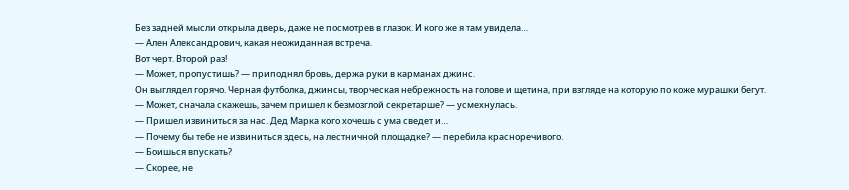Без задней мысли открыла дверь, даже не посмотрев в глазок. И кого же я там увидела…
— Ален Александрович, какая неожиданная встреча.
Вот черт. Второй раз!
— Может, пропустишь? — приподнял бровь, держа руки в карманах джинс.
Он выглядел горячо. Черная футболка, джинсы, творческая небрежность на голове и щетина, при взгляде на которую по коже мурашки бегут.
— Может, сначала скажешь, зачем пришел к безмозглой секретарше? — усмехнулась.
— Пришел извиниться за нас. Дед Марка кого хочешь с ума сведет и…
— Почему бы тебе не извиниться здесь, на лестничной площадке? — перебила красноречивого.
— Боишься впускать?
— Скорее, не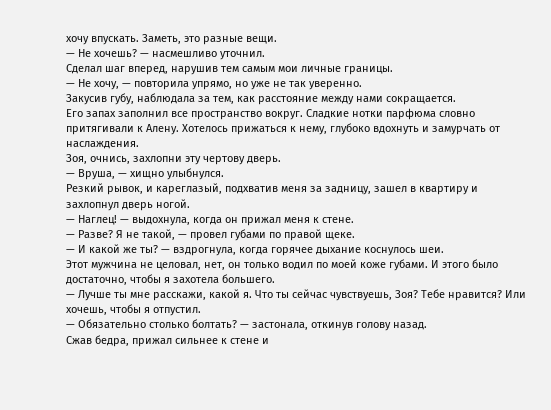хочу впускать. Заметь, это разные вещи.
— Не хочешь? — насмешливо уточнил.
Сделал шаг вперед, нарушив тем самым мои личные границы.
— Не хочу, — повторила упрямо, но уже не так уверенно.
Закусив губу, наблюдала за тем, как расстояние между нами сокращается.
Его запах заполнил все пространство вокруг. Сладкие нотки парфюма словно притягивали к Алену. Хотелось прижаться к нему, глубоко вдохнуть и замурчать от наслаждения.
Зоя, очнись, захлопни эту чертову дверь.
— Вруша, — хищно улыбнулся.
Резкий рывок, и кареглазый, подхватив меня за задницу, зашел в квартиру и захлопнул дверь ногой.
— Наглец! — выдохнула, когда он прижал меня к стене.
— Разве? Я не такой, — провел губами по правой щеке.
— И какой же ты? — вздрогнула, когда горячее дыхание коснулось шеи.
Этот мужчина не целовал, нет, он только водил по моей коже губами. И этого было достаточно, чтобы я захотела большего.
— Лучше ты мне расскажи, какой я. Что ты сейчас чувствуешь, Зоя? Тебе нравится? Или хочешь, чтобы я отпустил.
— Обязательно столько болтать? — застонала, откинув голову назад.
Сжав бедра, прижал сильнее к стене и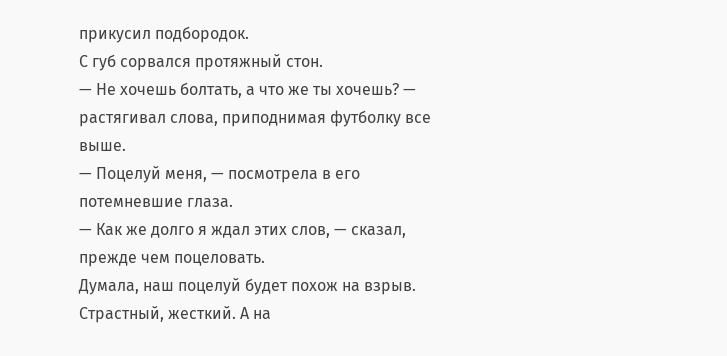прикусил подбородок.
С губ сорвался протяжный стон.
— Не хочешь болтать, а что же ты хочешь? — растягивал слова, приподнимая футболку все выше.
— Поцелуй меня, — посмотрела в его потемневшие глаза.
— Как же долго я ждал этих слов, — сказал, прежде чем поцеловать.
Думала, наш поцелуй будет похож на взрыв. Страстный, жесткий. А на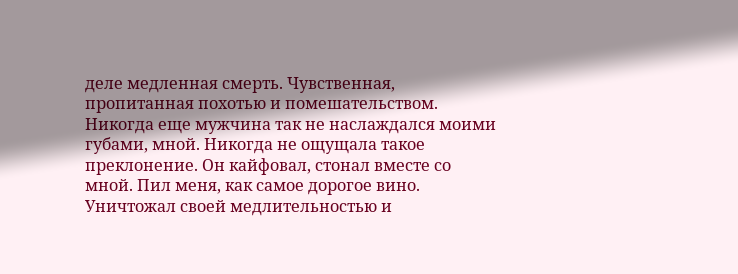деле медленная смерть. Чувственная, пропитанная похотью и помешательством. Никогда еще мужчина так не наслаждался моими губами, мной. Никогда не ощущала такое преклонение. Он кайфовал, стонал вместе со мной. Пил меня, как самое дорогое вино. Уничтожал своей медлительностью и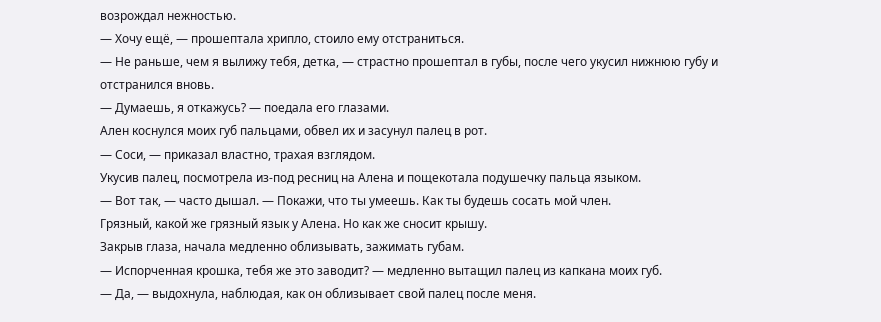возрождал нежностью.
— Хочу ещё, — прошептала хрипло, стоило ему отстраниться.
— Не раньше, чем я вылижу тебя, детка, — страстно прошептал в губы, после чего укусил нижнюю губу и отстранился вновь.
— Думаешь, я откажусь? — поедала его глазами.
Ален коснулся моих губ пальцами, обвел их и засунул палец в рот.
— Соси, — приказал властно, трахая взглядом.
Укусив палец, посмотрела из-под ресниц на Алена и пощекотала подушечку пальца языком.
— Вот так, — часто дышал. — Покажи, что ты умеешь. Как ты будешь сосать мой член.
Грязный, какой же грязный язык у Алена. Но как же сносит крышу.
Закрыв глаза, начала медленно облизывать, зажимать губам.
— Испорченная крошка, тебя же это заводит? — медленно вытащил палец из капкана моих губ.
— Да, — выдохнула, наблюдая, как он облизывает свой палец после меня.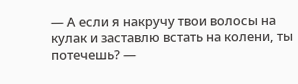— А если я накручу твои волосы на кулак и заставлю встать на колени, ты потечешь? —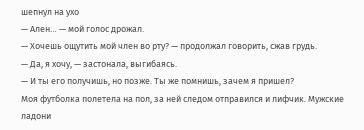шепнул на ухо
— Ален… — мой голос дрожал.
— Хочешь ощутить мой член во рту? — продолжал говорить, сжав грудь.
— Да, я хочу, — застонала, выгибаясь.
— И ты его получишь, но позже. Ты же помнишь, зачем я пришел?
Моя футболка полетела на пол, за ней следом отправился и лифчик. Мужские ладони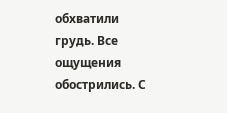обхватили грудь. Все ощущения обострились. С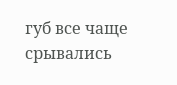губ все чаще срывались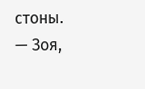стоны.
— Зоя,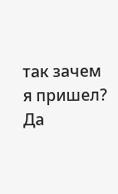так зачем я пришел?
Да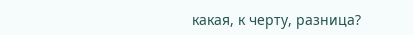какая, к черту, разница?